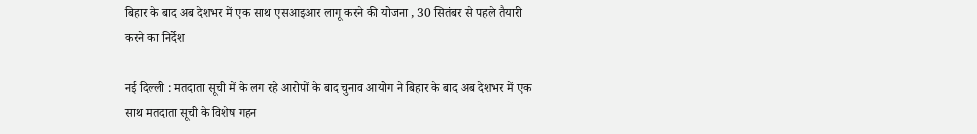बिहार के बाद अब देशभर में एक साथ एसआइआर लागू करने की योजना , 30 सितंबर से पहले तैयारी करने का निर्देश

नई दिल्ली : मतदाता सूची में के लग रहे आरोपों के बाद चुनाव आयोग ने बिहार के बाद अब देशभर में एक साथ मतदाता सूची के विशेष गहन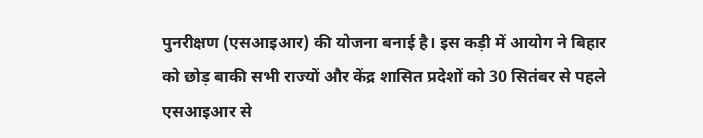पुनरीक्षण (एसआइआर) की योजना बनाई है। इस कड़ी में आयोग ने बिहार को छोड़ बाकी सभी राज्यों और केंद्र शासित प्रदेशों को 30 सितंबर से पहले एसआइआर से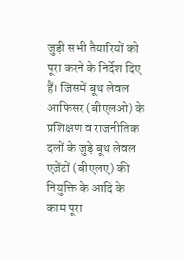जुड़ी सभी तैयारियों को पूरा करने के निर्देश दिए हैं। जिसमें बूथ लेवल आफिसर (बीएलओ) के प्रशिक्षण व राजनीतिक दलों के जुड़े बूथ लेवल एजेंटों (बीएलए) की नियुक्ति के आदि के काम पूरा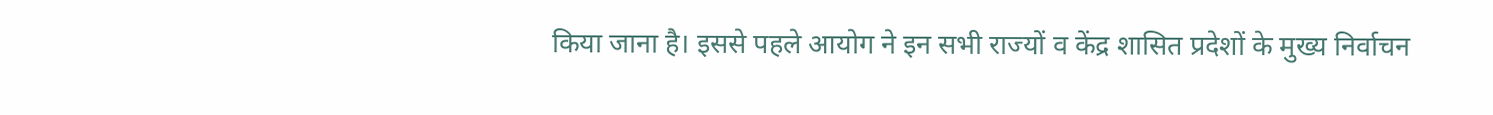किया जाना है। इससे पहले आयोग ने इन सभी राज्यों व केंद्र शासित प्रदेशों के मुख्य निर्वाचन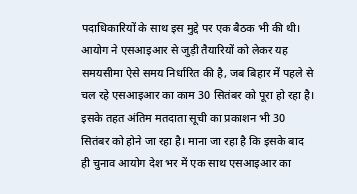पदाधिकारियों के साथ इस मुद्दे पर एक बैठक भी की थी। आयोग ने एसआइआर से जुड़ी तैयारियों को लेकर यह समयसीमा ऐसे समय निर्धारित की है, जब बिहार में पहले से चल रहे एसआइआर का काम 30 सितंबर को पूरा हो रहा है। इसके तहत अंतिम मतदाता सूची का प्रकाशन भी 30 सितंबर को होने जा रहा है। माना जा रहा है कि इसके बाद ही चुनाव आयोग देश भर में एक साथ एसआइआर का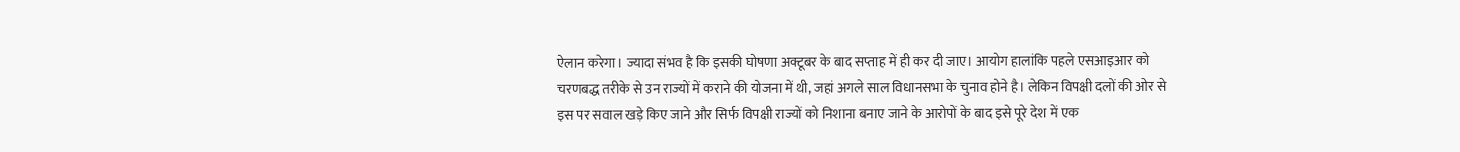ऐलान करेगा। ज्यादा संभव है कि इसकी घोषणा अक्टूबर के बाद सप्ताह में ही कर दी जाए। आयोग हालांकि पहले एसआइआर को चरणबद्ध तरीके से उन राज्यों में कराने की योजना में थी, जहां अगले साल विधानसभा के चुनाव होने है। लेकिन विपक्षी दलों की ओर से इस पर सवाल खड़े किए जाने और सिर्फ विपक्षी राज्यों को निशाना बनाए जाने के आरोपों के बाद इसे पूरे देश में एक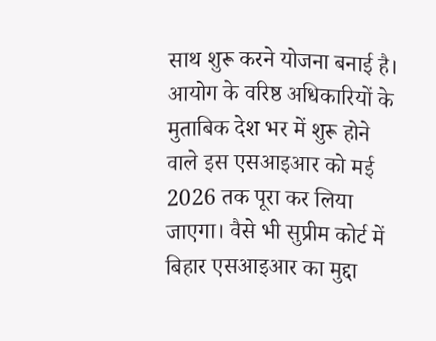साथ शुरू करने योजना बनाई है। आयोग के वरिष्ठ अधिकारियों के मुताबिक देश भर में शुरू होने वाले इस एसआइआर को मई 2026 तक पूरा कर लिया जाएगा। वैसे भी सुप्रीम कोर्ट में बिहार एसआइआर का मुद्दा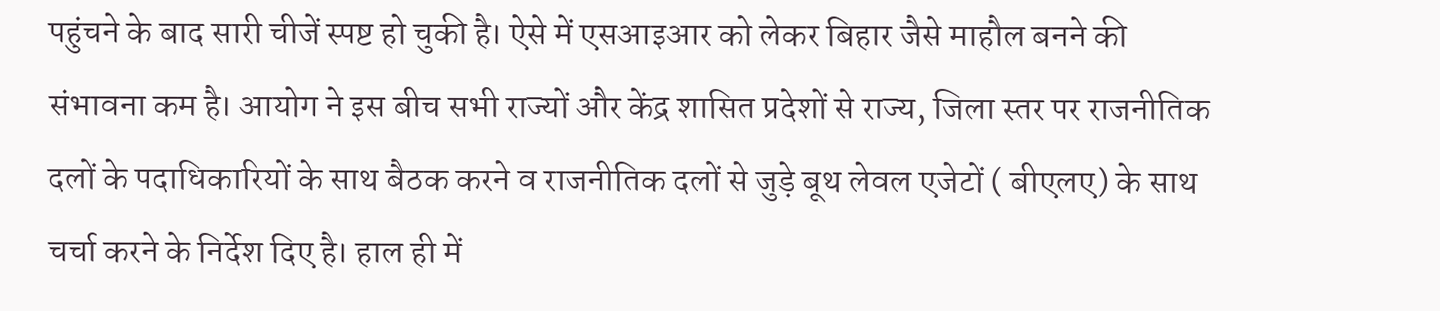पहुंचने के बाद सारी चीजें स्पष्ट हो चुकी है। ऐसे में एसआइआर को लेकर बिहार जैसे माहौल बनने की संभावना कम है। आयोग ने इस बीच सभी राज्यों और केंद्र शासित प्रदेशों से राज्य, जिला स्तर पर राजनीतिक दलों के पदाधिकारियों के साथ बैठक करने व राजनीतिक दलों से जुड़े बूथ लेवल एजेटों ( बीएलए) के साथ चर्चा करने के निर्देश दिए है। हाल ही में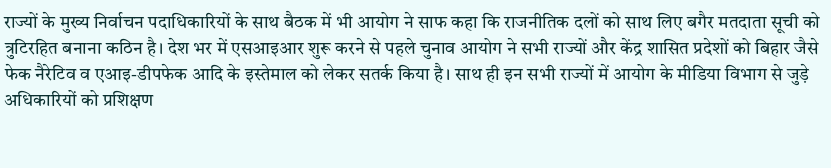राज्यों के मुख्य निर्वाचन पदाधिकारियों के साथ बैठक में भी आयोग ने साफ कहा कि राजनीतिक दलों को साथ लिए बगैर मतदाता सूची को त्रुटिरहित बनाना कठिन है। देश भर में एसआइआर शुरू करने से पहले चुनाव आयोग ने सभी राज्यों और केंद्र शासित प्रदेशों को बिहार जैसे फेक नैरेटिव व एआइ-डीपफेक आदि के इस्तेमाल को लेकर सतर्क किया है। साथ ही इन सभी राज्यों में आयोग के मीडिया विभाग से जुड़े अधिकारियों को प्रशिक्षण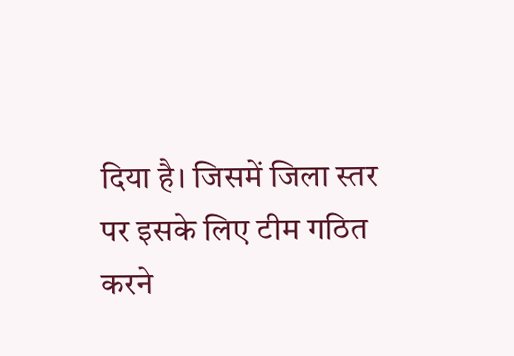दिया है। जिसमें जिला स्तर पर इसके लिए टीम गठित करने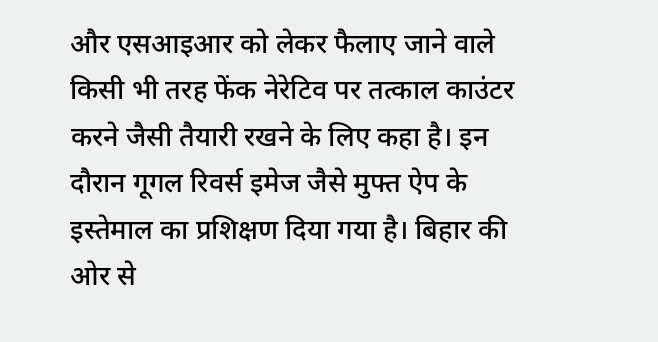और एसआइआर को लेकर फैलाए जाने वाले किसी भी तरह फेंक नेरेटिव पर तत्काल काउंटर करने जैसी तैयारी रखने के लिए कहा है। इन दौरान गूगल रिवर्स इमेज जैसे मुफ्त ऐप के इस्तेमाल का प्रशिक्षण दिया गया है। बिहार की ओर से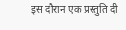इस दौरान एक प्रस्तुति दी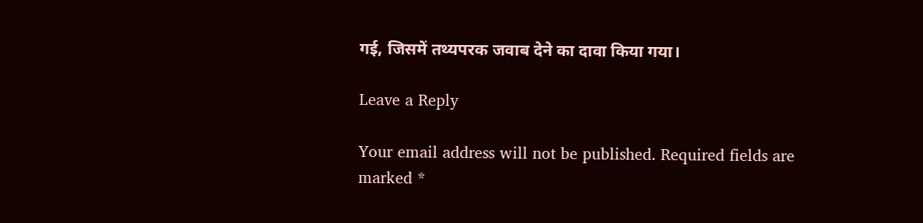गई, जिसमें तथ्यपरक जवाब देने का दावा किया गया।

Leave a Reply

Your email address will not be published. Required fields are marked *